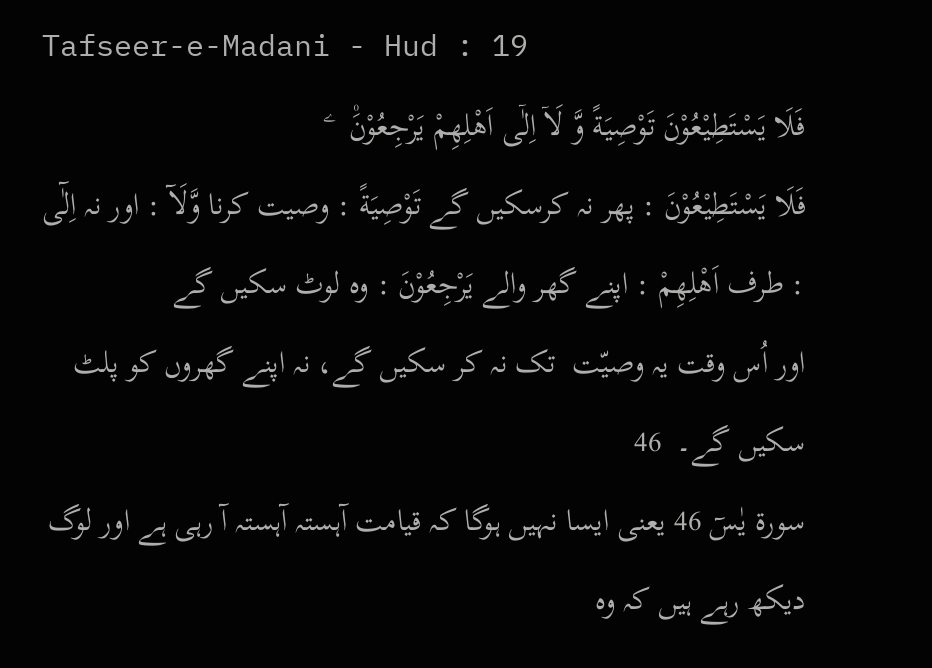Tafseer-e-Madani - Hud : 19
فَلَا یَسْتَطِیْعُوْنَ تَوْصِیَةً وَّ لَاۤ اِلٰۤى اَهْلِهِمْ یَرْجِعُوْنَ۠   ۧ
فَلَا يَسْتَطِيْعُوْنَ : پھر نہ کرسکیں گے تَوْصِيَةً : وصیت کرنا وَّلَآ : اور نہ اِلٰٓى : طرف اَهْلِهِمْ : اپنے گھر والے يَرْجِعُوْنَ : وہ لوٹ سکیں گے
اور اُس وقت یہ وصیّت  تک نہ کر سکیں گے، نہ اپنے گھروں کو پلٹ سکیں گے۔  46
سورة یٰسٓ 46 یعنی ایسا نہیں ہوگا کہ قیامت آہستہ آہستہ آ رہی ہے اور لوگ دیکھ رہے ہیں کہ وہ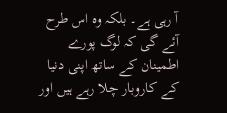آ رہی ہے۔ بلکہ وہ اس طرح آئے گی کہ لوگ پورے اطمینان کے ساتھ اپنی دنیا کے کاروبار چلا رہے ہیں اور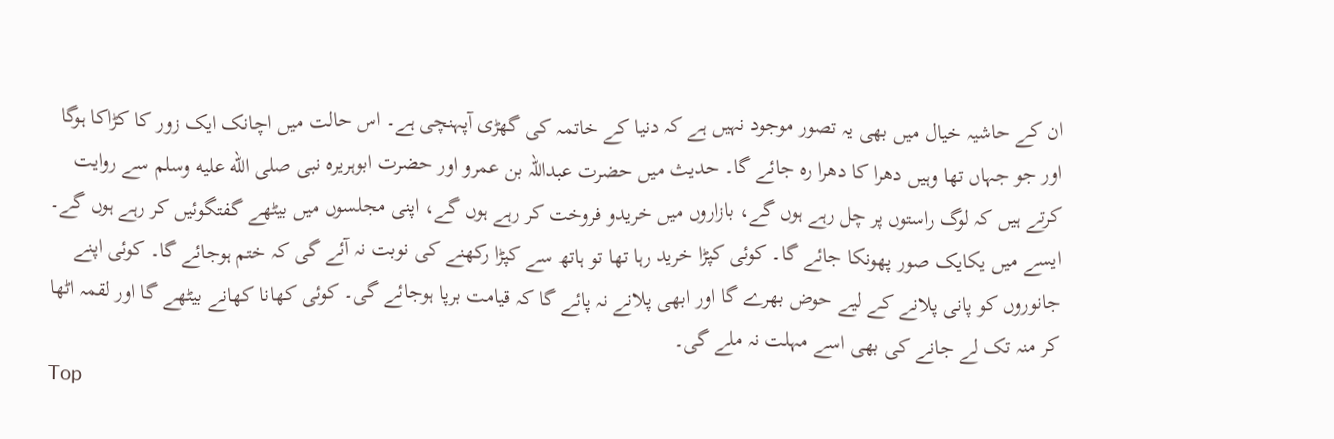ان کے حاشیہ خیال میں بھی یہ تصور موجود نہیں ہے کہ دنیا کے خاتمہ کی گھڑی آپہنچی ہے۔ اس حالت میں اچانک ایک زور کا کڑاکا ہوگا اور جو جہاں تھا وہیں دھرا کا دھرا رہ جائے گا۔ حدیث میں حضرت عبداللہ بن عمرو اور حضرت ابوہریرہ نبی صلى الله عليه وسلم سے روایت کرتے ہیں کہ لوگ راستوں پر چل رہے ہوں گے، بازاروں میں خریدو فروخت کر رہے ہوں گے، اپنی مجلسوں میں بیٹھے گفتگوئیں کر رہے ہوں گے۔ ایسے میں یکایک صور پھونکا جائے گا۔ کوئی کپڑا خرید رہا تھا تو ہاتھ سے کپڑا رکھنے کی نوبت نہ آئے گی کہ ختم ہوجائے گا۔ کوئی اپنے جانوروں کو پانی پلانے کے لیے حوض بھرے گا اور ابھی پلانے نہ پائے گا کہ قیامت برپا ہوجائے گی۔ کوئی کھانا کھانے بیٹھے گا اور لقمہ اٹھا کر منہ تک لے جانے کی بھی اسے مہلت نہ ملے گی۔
Top